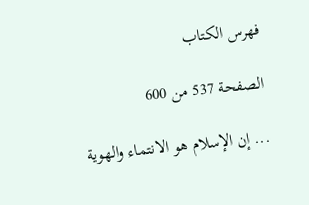فهرس الكتاب

الصفحة 537 من 600

... إن الإسلام هو الانتماء والهوية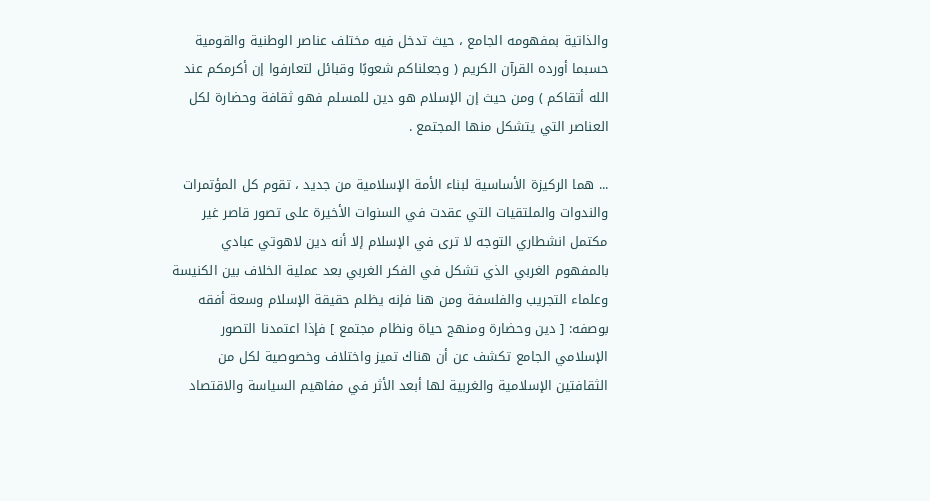والذاتية بمفهومه الجامع ، حيث تدخل فيه مختلف عناصر الوطنية والقومية حسبما أورده القرآن الكريم ( وجعلناكم شعوبًا وقبائل لتعارفوا إن أكرمكم عند الله أتقاكم ) ومن حيث إن الإسلام هو دين للمسلم فهو ثقافة وحضارة لكل العناصر التي يتشكل منها المجتمع .

... هما الركيزة الأساسية لبناء الأمة الإسلامية من جديد ، تقوم كل المؤتمرات والندوات والملتقيات التي عقدت في السنوات الأخيرة على تصور قاصر غير مكتمل انشطاري التوجه لا ترى في الإسلام إلا أنه دين لاهوتي عبادي بالمفهوم الغربي الذي تشكل في الفكر الغربي بعد عملية الخلاف بين الكنيسة وعلماء التجريب والفلسفة ومن هنا فإنه يظلم حقيقة الإسلام وسعة أفقه بوصفه: [ دين وحضارة ومنهج حياة ونظام مجتمع ] فإذا اعتمدنا التصور الإسلامي الجامع تكشف عن أن هناك تميز واختلاف وخصوصية لكل من الثقافتين الإسلامية والغربية لها أبعد الأثر في مفاهيم السياسة والاقتصاد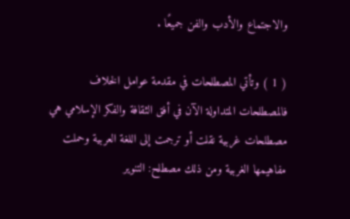والاجتماع والأدب والفن جميعًا .

( 1 ) وتأتي المصطلحات في مقدمة عوامل الخلاف فالمصطلحات المتداولة الآن في أفق الثقافة والفكر الإسلامي هي مصطلحات غربية نقلت أو ترجمت إلى اللغة العربية وحملت مفاهيمها الغربية ومن ذلك مصطلح: التنوير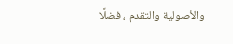والأصولية والتقدم ، فضلًا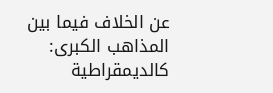عن الخلاف فيما بين المذاهب الكبرى: كالديمقراطية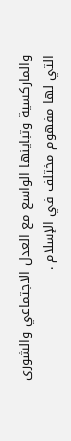والماركسية وتباينها الواسع مع العدل الاجتماعي والشورى التي لها مفهوم مختلف في الإسلام .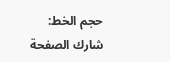حجم الخط:
شارك الصفحة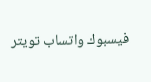فيسبوك واتساب تويتر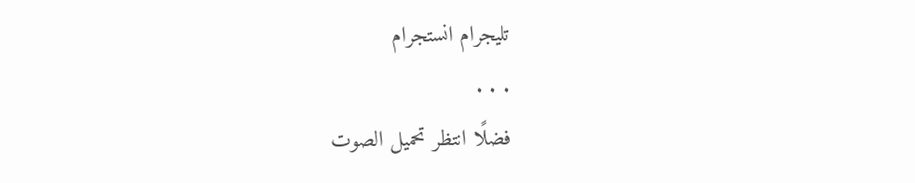تليجرام انستجرام
. . .
فضلًا انتظر تحميل الصوت